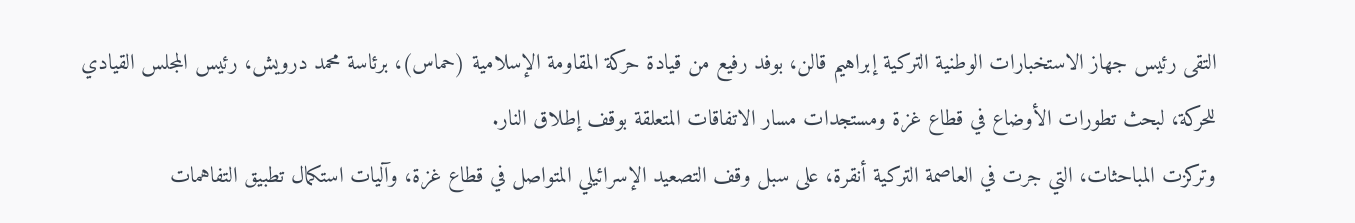التقى رئيس جهاز الاستخبارات الوطنية التركية إبراهيم قالن، بوفد رفيع من قيادة حركة المقاومة الإسلامية (حماس)، برئاسة محمد درويش، رئيس المجلس القيادي للحركة، لبحث تطورات الأوضاع في قطاع غزة ومستجدات مسار الاتفاقات المتعلقة بوقف إطلاق النار.
وتركزت المباحثات، التي جرت في العاصمة التركية أنقرة، على سبل وقف التصعيد الإسرائيلي المتواصل في قطاع غزة، وآليات استكمال تطبيق التفاهمات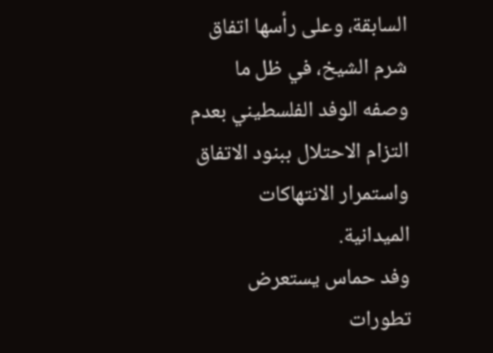السابقة، وعلى رأسها اتفاق شرم الشيخ، في ظل ما وصفه الوفد الفلسطيني بعدم التزام الاحتلال ببنود الاتفاق واستمرار الانتهاكات الميدانية.
وفد حماس يستعرض تطورات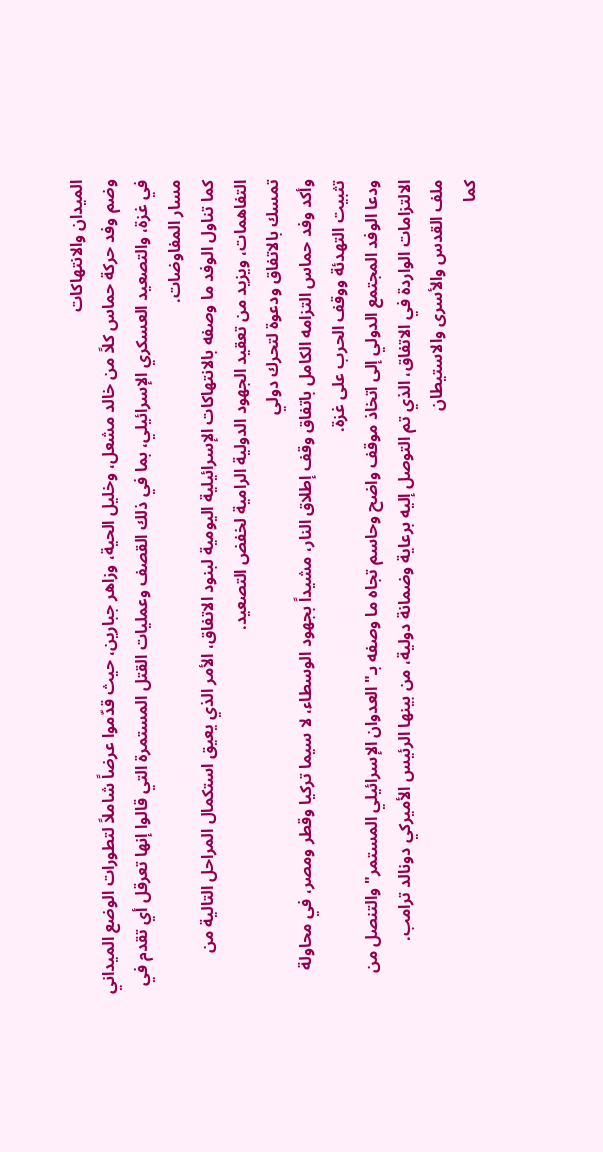الميدان والانتهاكات
وضم وفد حركة حماس كلاً من خالد مشعل، وخليل الحية، وزاهر جبارين، حيث قدّموا عرضاً شاملاً لتطورات الوضع الميداني في غزة، والتصعيد العسكري الإسرائيلي، بما في ذلك القصف وعمليات القتل المستمرة التي قالوا إنها تعرقل أي تقدم في مسار المفاوضات.
كما تناول الوفد ما وصفه بالانتهاكات الإسرائيلية اليومية لبنود الاتفاق، الأمر الذي يعيق استكمال المراحل التالية من التفاهمات، ويزيد من تعقيد الجهود الدولية الرامية لخفض التصعيد.
تمسك بالاتفاق ودعوة لتحرك دولي
وأكد وفد حماس التزامه الكامل باتفاق وقف إطلاق النار، مشيداً بجهود الوسطاء، لا سيما تركيا وقطر ومصر، في محاولة تثبيت التهدئة ووقف الحرب على غزة.
ودعا الوفد المجتمع الدولي إلى اتخاذ موقف واضح وحاسم تجاه ما وصفه بـ"العدوان الإسرائيلي المستمر" والتنصل من الالتزامات الواردة في الاتفاق، الذي تم التوصل إليه برعاية وضمانة دولية، من بينها الرئيس الأميركي دونالد ترامب.
ملف القدس والأسرى والاستيطان
كما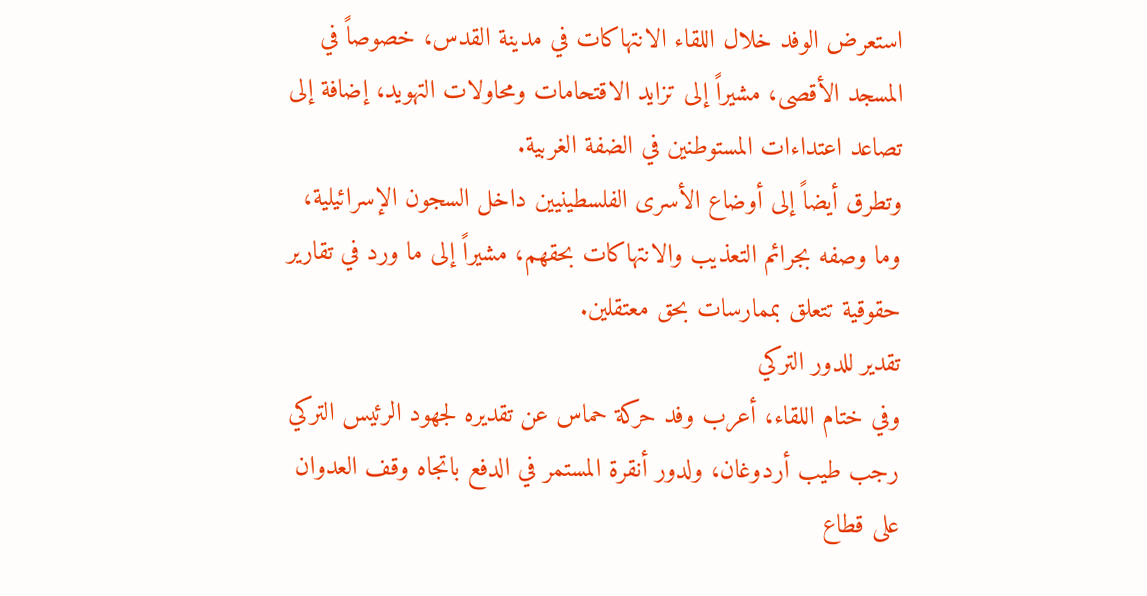استعرض الوفد خلال اللقاء الانتهاكات في مدينة القدس، خصوصاً في المسجد الأقصى، مشيراً إلى تزايد الاقتحامات ومحاولات التهويد، إضافة إلى تصاعد اعتداءات المستوطنين في الضفة الغربية.
وتطرق أيضاً إلى أوضاع الأسرى الفلسطينيين داخل السجون الإسرائيلية، وما وصفه بجرائم التعذيب والانتهاكات بحقهم، مشيراً إلى ما ورد في تقارير حقوقية تتعلق بممارسات بحق معتقلين.
تقدير للدور التركي
وفي ختام اللقاء، أعرب وفد حركة حماس عن تقديره لجهود الرئيس التركي رجب طيب أردوغان، ولدور أنقرة المستمر في الدفع باتجاه وقف العدوان على قطاع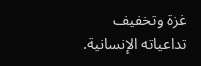غزة وتخفيف تداعياته الإنسانية.